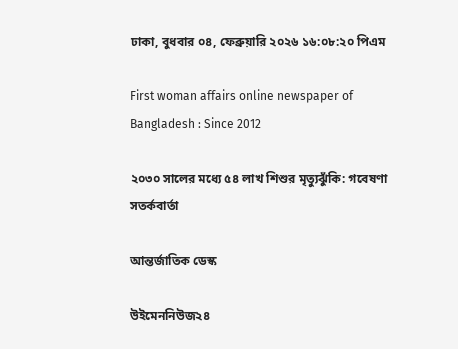ঢাকা, বুধবার ০৪, ফেব্রুয়ারি ২০২৬ ১৬:০৮:২০ পিএম

First woman affairs online newspaper of Bangladesh : Since 2012

২০৩০ সালের মধ্যে ৫৪ লাখ শিশুর মৃত্যুঝুঁকি: গবেষণা সতর্কবার্তা

আন্তর্জাতিক ডেস্ক

উইমেননিউজ২৪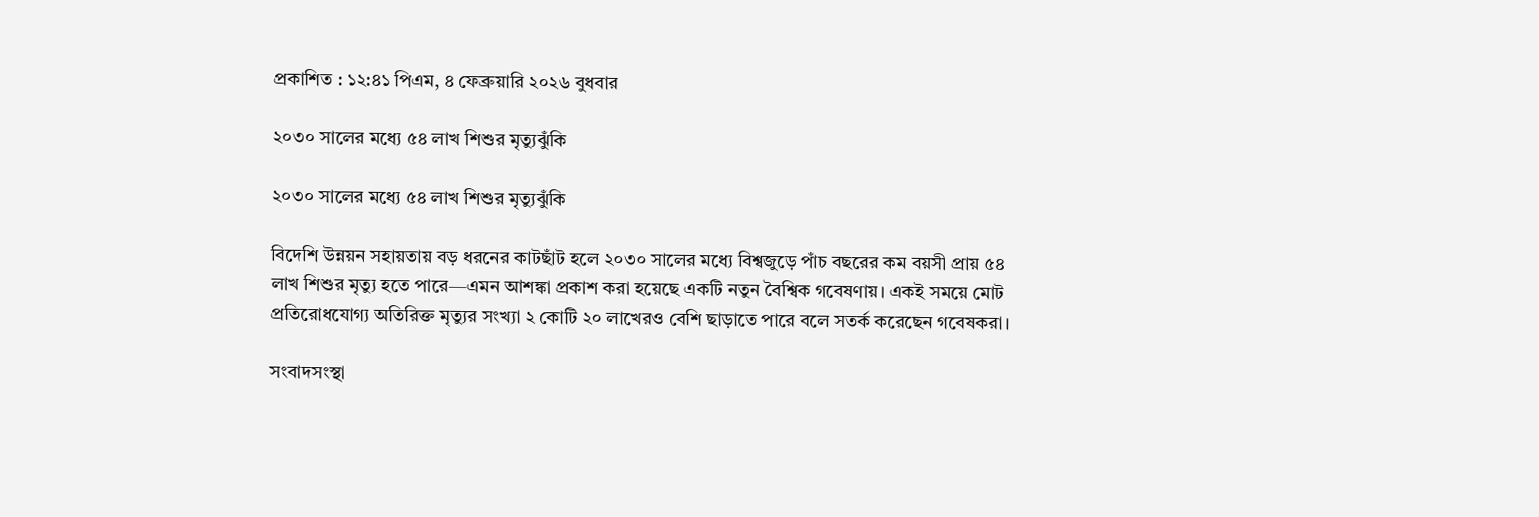প্রকাশিত : ১২:৪১ পিএম, ৪ ফেব্রুয়ারি ২০২৬ বুধবার

২০৩০ সালের মধ্যে ৫৪ লাখ শিশুর মৃত্যুঝুঁকি

২০৩০ সালের মধ্যে ৫৪ লাখ শিশুর মৃত্যুঝুঁকি

বিদেশি উন্নয়ন সহায়তায় বড় ধরনের কাটছাঁট হলে ২০৩০ সালের মধ্যে বিশ্বজুড়ে পাঁচ বছরের কম বয়সী প্রায় ৫৪ লাখ শিশুর মৃত্যু হতে পারে—এমন আশঙ্কা প্রকাশ করা হয়েছে একটি নতুন বৈশ্বিক গবেষণায়। একই সময়ে মোট প্রতিরোধযোগ্য অতিরিক্ত মৃত্যুর সংখ্যা ২ কোটি ২০ লাখেরও বেশি ছাড়াতে পারে বলে সতর্ক করেছেন গবেষকরা।

সংবাদসংস্থা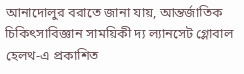আনাদোলুর বরাতে জানা যায়, আন্তর্জাতিক চিকিৎসাবিজ্ঞান সাময়িকী দ্য ল্যানসেট গ্লোবাল হেলথ-এ প্রকাশিত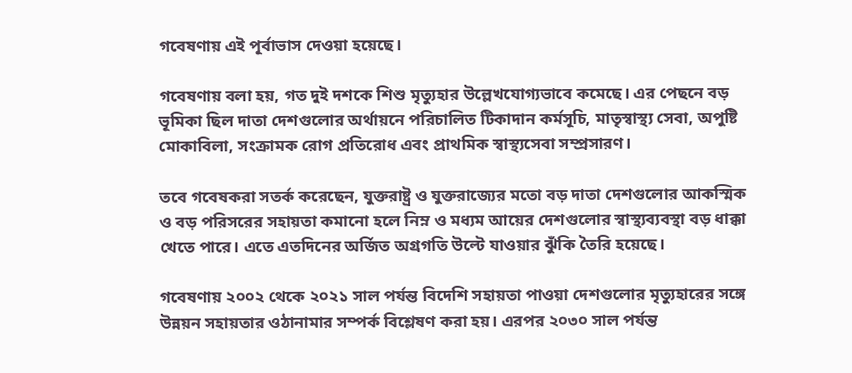গবেষণায় এই পূর্বাভাস দেওয়া হয়েছে।

গবেষণায় বলা হয়, গত দুই দশকে শিশু মৃত্যুহার উল্লেখযোগ্যভাবে কমেছে। এর পেছনে বড় ভূমিকা ছিল দাতা দেশগুলোর অর্থায়নে পরিচালিত টিকাদান কর্মসূচি, মাতৃস্বাস্থ্য সেবা, অপুষ্টি মোকাবিলা, সংক্রামক রোগ প্রতিরোধ এবং প্রাথমিক স্বাস্থ্যসেবা সম্প্রসারণ।

তবে গবেষকরা সতর্ক করেছেন, যুক্তরাষ্ট্র ও যুক্তরাজ্যের মতো বড় দাতা দেশগুলোর আকস্মিক ও বড় পরিসরের সহায়তা কমানো হলে নিম্ন ও মধ্যম আয়ের দেশগুলোর স্বাস্থ্যব্যবস্থা বড় ধাক্কা খেতে পারে। এতে এতদিনের অর্জিত অগ্রগতি উল্টে যাওয়ার ঝুঁকি তৈরি হয়েছে।

গবেষণায় ২০০২ থেকে ২০২১ সাল পর্যন্ত বিদেশি সহায়তা পাওয়া দেশগুলোর মৃত্যুহারের সঙ্গে উন্নয়ন সহায়তার ওঠানামার সম্পর্ক বিশ্লেষণ করা হয়। এরপর ২০৩০ সাল পর্যন্ত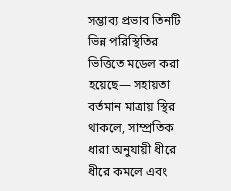সম্ভাব্য প্রভাব তিনটি ভিন্ন পরিস্থিতির ভিত্তিতে মডেল করা হয়েছে— সহায়তা বর্তমান মাত্রায় স্থির থাকলে, সাম্প্রতিক ধারা অনুযায়ী ধীরে ধীরে কমলে এবং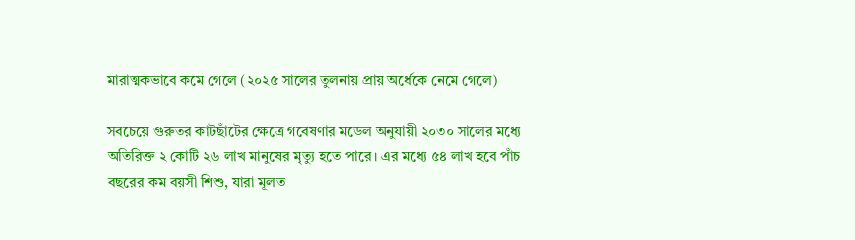মারাত্মকভাবে কমে গেলে (২০২৫ সালের তুলনায় প্রায় অর্ধেকে নেমে গেলে)

সবচেয়ে গুরুতর কাটছাঁটের ক্ষেত্রে গবেষণার মডেল অনুযায়ী ২০৩০ সালের মধ্যে অতিরিক্ত ২ কোটি ২৬ লাখ মানুষের মৃত্যু হতে পারে। এর মধ্যে ৫৪ লাখ হবে পাঁচ বছরের কম বয়সী শিশু, যারা মূলত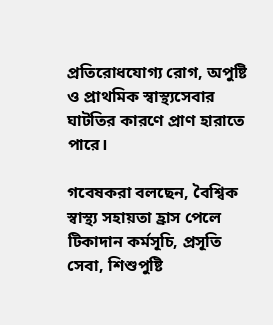প্রতিরোধযোগ্য রোগ, অপুষ্টি ও প্রাথমিক স্বাস্থ্যসেবার ঘাটতির কারণে প্রাণ হারাতে পারে।

গবেষকরা বলছেন, বৈশ্বিক স্বাস্থ্য সহায়তা হ্রাস পেলে টিকাদান কর্মসূচি, প্রসূতি সেবা, শিশুপুষ্টি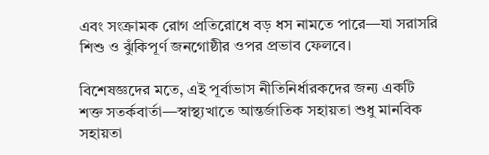এবং সংক্রামক রোগ প্রতিরোধে বড় ধস নামতে পারে—যা সরাসরি শিশু ও ঝুঁকিপূর্ণ জনগোষ্ঠীর ওপর প্রভাব ফেলবে।

বিশেষজ্ঞদের মতে, এই পূর্বাভাস নীতিনির্ধারকদের জন্য একটি শক্ত সতর্কবার্তা—স্বাস্থ্যখাতে আন্তর্জাতিক সহায়তা শুধু মানবিক সহায়তা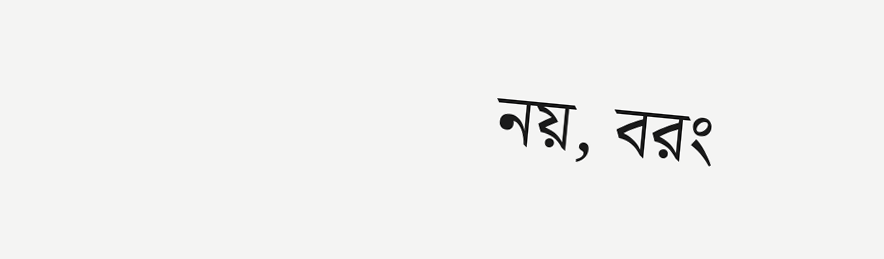নয়, বরং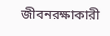জীবনরক্ষাকারী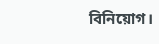বিনিয়োগ।